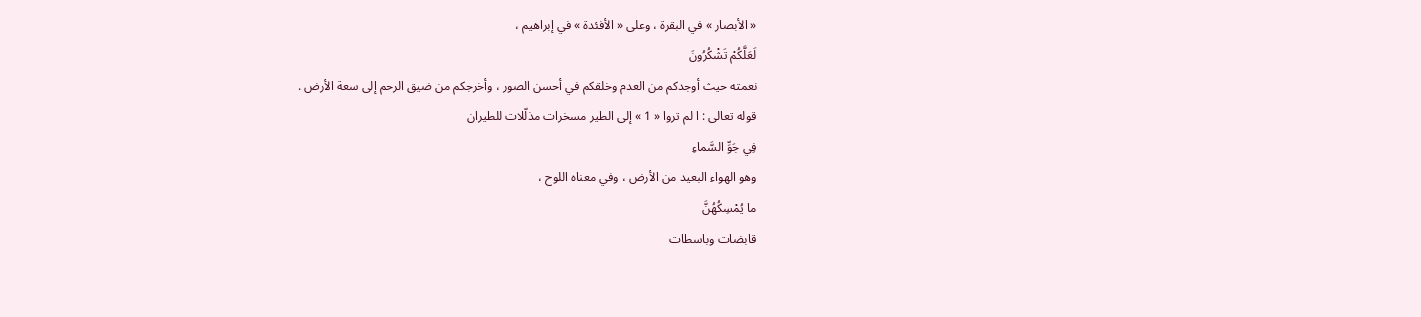« الأبصار » في البقرة ، وعلى « الأفئدة » في إبراهيم ،
لَعَلَّكُمْ تَشْكُرُونَ
نعمته حيث أوجدكم من العدم وخلقكم في أحسن الصور ، وأخرجكم من ضيق الرحم إلى سعة الأرض .
قوله تعالى : ا لم تروا « 1 » إلى الطير مسخرات مذلّلات للطيران
فِي جَوِّ السَّماءِ
وهو الهواء البعيد من الأرض ، وفي معناه اللوح ،
ما يُمْسِكُهُنَّ
قابضات وباسطات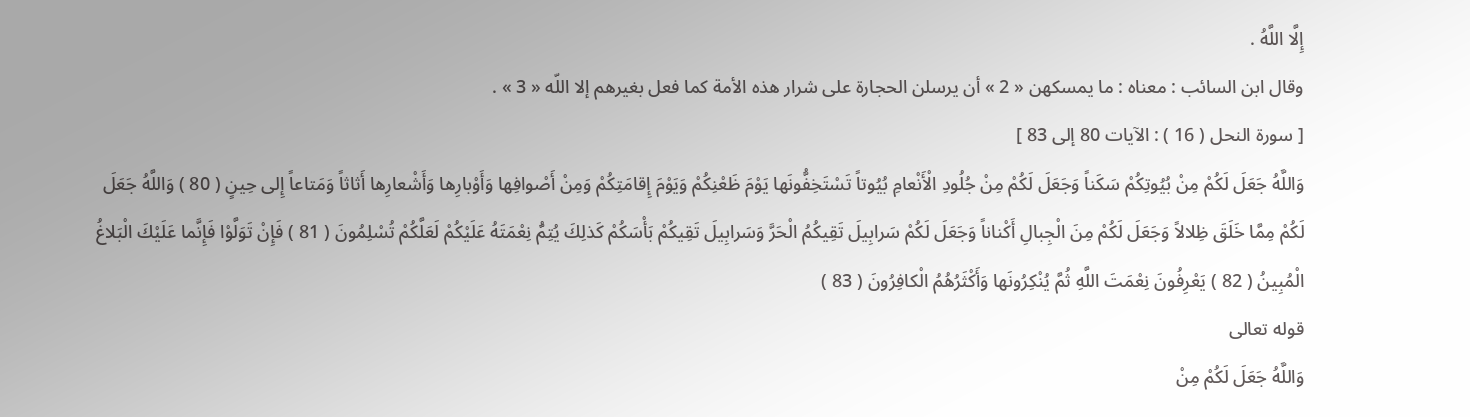إِلَّا اللَّهُ .
وقال ابن السائب : معناه : ما يمسكهن « 2 » أن يرسلن الحجارة على شرار هذه الأمة كما فعل بغيرهم إلا اللّه « 3 » .
[ سورة النحل ( 16 ) : الآيات 80 إلى 83 ]
وَاللَّهُ جَعَلَ لَكُمْ مِنْ بُيُوتِكُمْ سَكَناً وَجَعَلَ لَكُمْ مِنْ جُلُودِ الْأَنْعامِ بُيُوتاً تَسْتَخِفُّونَها يَوْمَ ظَعْنِكُمْ وَيَوْمَ إِقامَتِكُمْ وَمِنْ أَصْوافِها وَأَوْبارِها وَأَشْعارِها أَثاثاً وَمَتاعاً إِلى حِينٍ ( 80 ) وَاللَّهُ جَعَلَ لَكُمْ مِمَّا خَلَقَ ظِلالاً وَجَعَلَ لَكُمْ مِنَ الْجِبالِ أَكْناناً وَجَعَلَ لَكُمْ سَرابِيلَ تَقِيكُمُ الْحَرَّ وَسَرابِيلَ تَقِيكُمْ بَأْسَكُمْ كَذلِكَ يُتِمُّ نِعْمَتَهُ عَلَيْكُمْ لَعَلَّكُمْ تُسْلِمُونَ ( 81 ) فَإِنْ تَوَلَّوْا فَإِنَّما عَلَيْكَ الْبَلاغُ الْمُبِينُ ( 82 ) يَعْرِفُونَ نِعْمَتَ اللَّهِ ثُمَّ يُنْكِرُونَها وَأَكْثَرُهُمُ الْكافِرُونَ ( 83 )
قوله تعالى
وَاللَّهُ جَعَلَ لَكُمْ مِنْ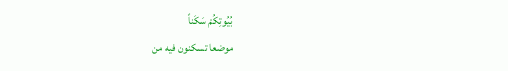بُيُوتِكُمْ سَكَناً
موضعا تسكنون فيه من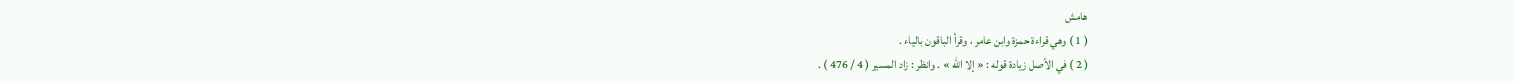هامش
( 1 ) وهي قراءة حمزة وابن عامر ، وقرأ الباقون بالياء .
( 2 ) في الأصل زيادة قوله : « إلا اللّه » . وانظر : زاد المسير ( 4 / 476 ) .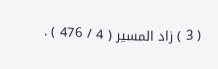( 3 ) زاد المسير ( 4 / 476 ) .